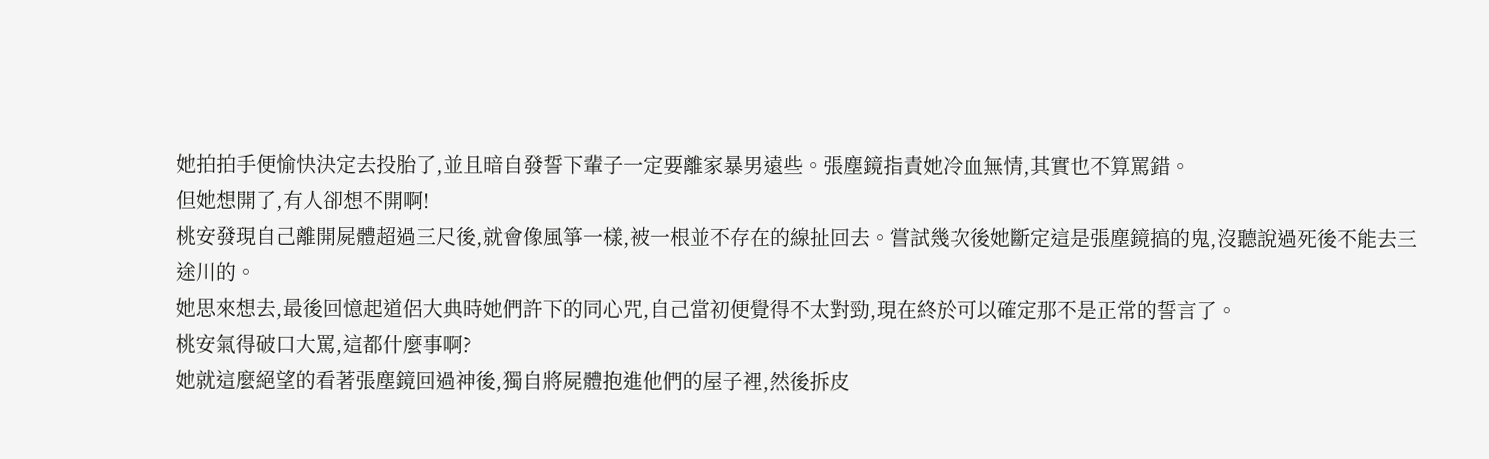她拍拍手便愉快決定去投胎了,並且暗自發誓下輩子一定要離家暴男遠些。張塵鏡指責她冷血無情,其實也不算罵錯。
但她想開了,有人卻想不開啊!
桃安發現自己離開屍體超過三尺後,就會像風箏一樣,被一根並不存在的線扯回去。嘗試幾次後她斷定這是張塵鏡搞的鬼,沒聽說過死後不能去三途川的。
她思來想去,最後回憶起道侶大典時她們許下的同心咒,自己當初便覺得不太對勁,現在終於可以確定那不是正常的誓言了。
桃安氣得破口大罵,這都什麼事啊?
她就這麼絕望的看著張塵鏡回過神後,獨自將屍體抱進他們的屋子裡,然後拆皮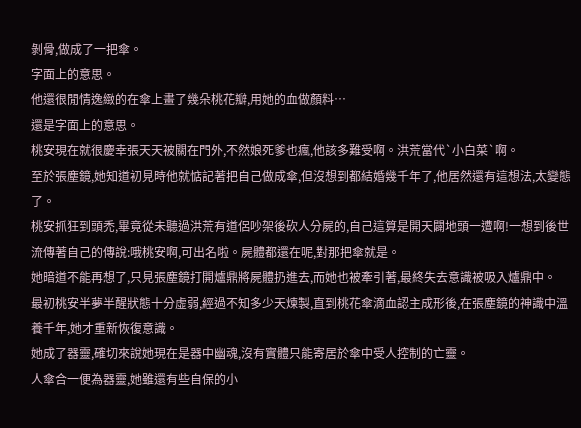剝骨,做成了一把傘。
字面上的意思。
他還很閒情逸緻的在傘上畫了幾朵桃花瓣,用她的血做顏料…
還是字面上的意思。
桃安現在就很慶幸張天天被關在門外,不然娘死爹也瘋,他該多難受啊。洪荒當代`小白菜`啊。
至於張塵鏡,她知道初見時他就惦記著把自己做成傘,但沒想到都結婚幾千年了,他居然還有這想法,太變態了。
桃安抓狂到頭禿,畢竟從未聽過洪荒有道侶吵架後砍人分屍的,自己這算是開天闢地頭一遭啊!一想到後世流傳著自己的傳說:哦桃安啊,可出名啦。屍體都還在呢,對那把傘就是。
她暗道不能再想了,只見張塵鏡打開爐鼎將屍體扔進去,而她也被牽引著,最終失去意識被吸入爐鼎中。
最初桃安半夢半醒狀態十分虛弱,經過不知多少天煉製,直到桃花傘滴血認主成形後,在張塵鏡的神識中溫養千年,她才重新恢復意識。
她成了器靈,確切來說她現在是器中幽魂,沒有實體只能寄居於傘中受人控制的亡靈。
人傘合一便為器靈,她雖還有些自保的小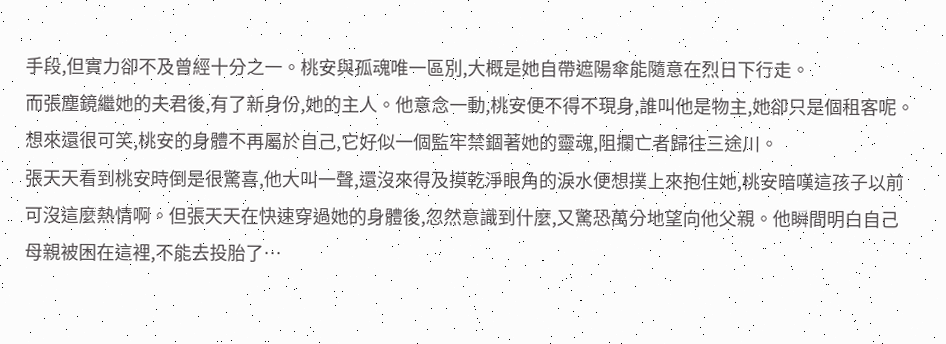手段,但實力卻不及曾經十分之一。桃安與孤魂唯一區別,大概是她自帶遮陽傘能隨意在烈日下行走。
而張塵鏡繼她的夫君後,有了新身份,她的主人。他意念一動,桃安便不得不現身,誰叫他是物主,她卻只是個租客呢。
想來還很可笑,桃安的身體不再屬於自己,它好似一個監牢禁錮著她的靈魂,阻攔亡者歸往三途川。
張天天看到桃安時倒是很驚喜,他大叫一聲,還沒來得及摸乾淨眼角的淚水便想撲上來抱住她,桃安暗嘆這孩子以前可沒這麼熱情啊。但張天天在快速穿過她的身體後,忽然意識到什麼,又驚恐萬分地望向他父親。他瞬間明白自己母親被困在這裡,不能去投胎了…